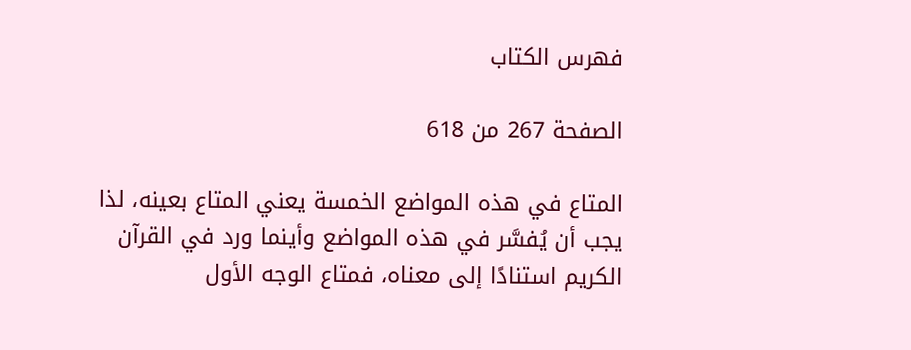فهرس الكتاب

الصفحة 267 من 618

المتاع في هذه المواضع الخمسة يعني المتاع بعينه، لذا يجب أن يُفسَّر في هذه المواضع وأينما ورد في القرآن الكريم استنادًا إلى معناه، فمتاع الوجه الأول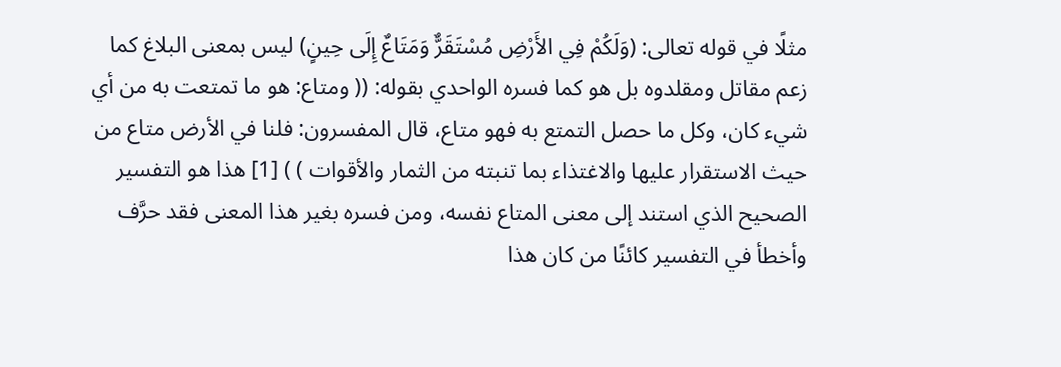مثلًا في قوله تعالى: (وَلَكُمْ فِي الأَرْضِ مُسْتَقَرٌّ وَمَتَاعٌ إِلَى حِينٍ) ليس بمعنى البلاغ كما زعم مقاتل ومقلدوه بل هو كما فسره الواحدي بقوله: (( ومتاع: هو ما تمتعت به من أي شيء كان، وكل ما حصل التمتع به فهو متاع، قال المفسرون: فلنا في الأرض متاع من حيث الاستقرار عليها والاغتذاء بما تنبته من الثمار والأقوات ) ) [1] هذا هو التفسير الصحيح الذي استند إلى معنى المتاع نفسه، ومن فسره بغير هذا المعنى فقد حرَّف وأخطأ في التفسير كائنًا من كان هذا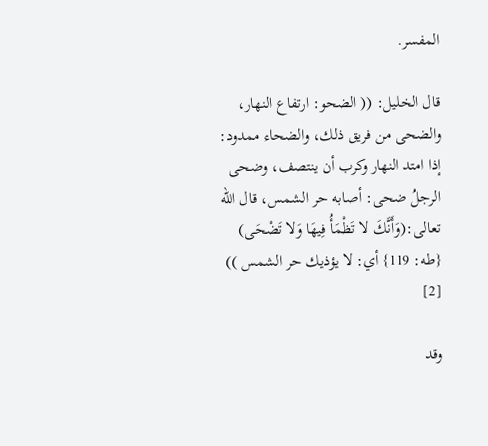المفسر.

قال الخليل: (( الضحو: ارتفاع النهار، والضحى من فريق ذلك، والضحاء ممدود: إذا امتد النهار وكرب أن ينتصف، وضحى الرجلُ ضحى: أصابه حر الشمس، قال الله تعالى:(وَأَنَّكَ لا تَظْمَأُ فِيهَا وَلا تَضْحَى) {طه: 119} أي: لا يؤذيك حر الشمس )) [2]

وقد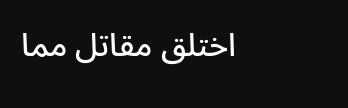اختلق مقاتل مما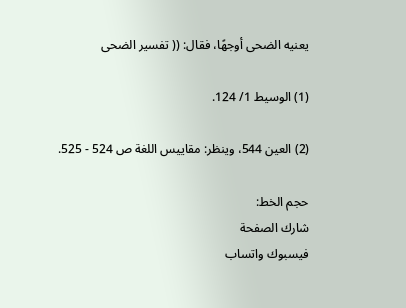يعنيه الضحى أوجهًا، فقال: (( تفسير الضحى

(1) الوسيط 1/ 124.

(2) العين 544، وينظر: مقاييس اللغة ص 524 - 525.

حجم الخط:
شارك الصفحة
فيسبوك واتساب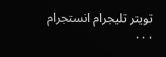تويتر تليجرام انستجرام
. . .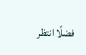فضلًا انتظر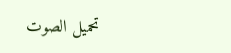تحميل الصوت